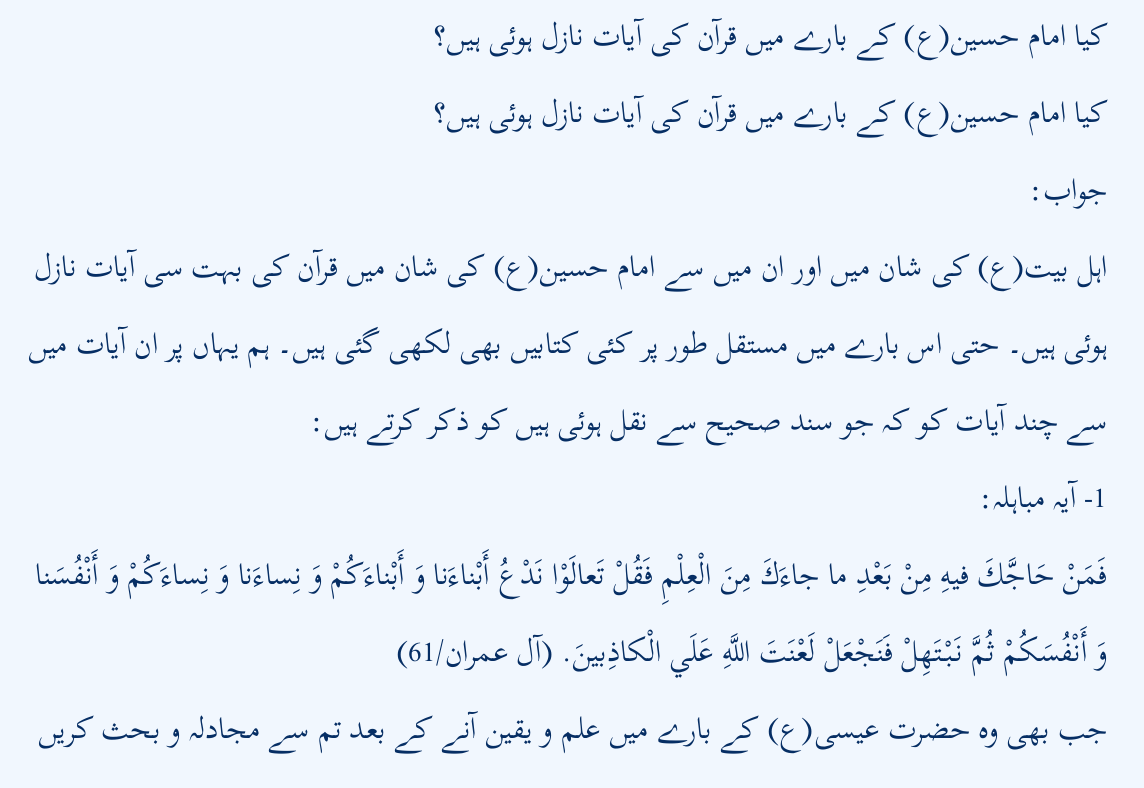کیا امام حسین(ع) کے بارے میں قرآن کی آیات نازل ہوئی ہیں؟
کیا امام حسین(ع) کے بارے میں قرآن کی آیات نازل ہوئی ہیں؟
جواب:
اہل بیت(ع) کی شان میں اور ان میں سے امام حسین(ع) کی شان میں قرآن کی بہت سی آیات نازل ہوئی ہیں۔ حتی اس بارے میں مستقل طور پر کئی کتابیں بھی لکھی گئی ہیں۔ ہم یہاں پر ان آیات میں سے چند آیات کو کہ جو سند صحیح سے نقل ہوئی ہیں کو ذکر کرتے ہیں:
1- آيہ مباہلہ:
فَمَنْ حَاجَّكَ فيهِ مِنْ بَعْدِ ما جاءَكَ مِنَ الْعِلْمِ فَقُلْ تَعالَوْا نَدْعُ أَبْناءَنا وَ أَبْناءَكُمْ وَ نِساءَنا وَ نِساءَكُمْ وَ أَنْفُسَنا وَ أَنْفُسَكُمْ ثُمَّ نَبْتَهِلْ فَنَجْعَلْ لَعْنَتَ اللَّهِ عَلَي الْكاذِبينَ. (آل عمران/61)
جب بھی وہ حضرت عیسی(ع) کے بارے میں علم و یقین آنے کے بعد تم سے مجادلہ و بحث کریں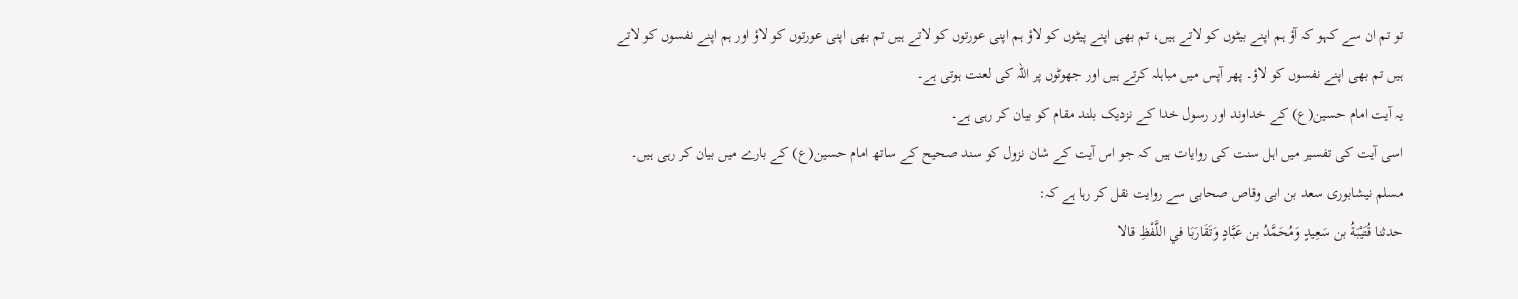تو تم ان سے کہو کہ آؤ ہم اپنے بیٹوں کو لاتے ہیں، تم بھی اپنے پیٹوں کو لاؤ ہم اپنی عورتوں کو لاتے ہیں تم بھی اپنی عورتوں کو لاؤ اور ہم اپنے نفسوں کو لاتے ہیں تم بھی اپنے نفسوں کو لاؤ۔ پھر آپس میں مباہلہ کرتے ہیں اور جھوٹوں پر اللہ کی لعنت ہوتی ہے۔
یہ آیت امام حسین(ع) کے خداوند اور رسول خدا کے نزدیک بلند مقام کو بیان کر رہی ہے۔
اسی آیت کی تفسیر میں اہل سنت کی روایات ہیں کہ جو اس آیت کے شان نزول کو سند صحیح کے ساتھ امام حسین(ع) کے بارے میں بیان کر رہی ہیں۔
مسلم نيشابوری سعد بن ابی وقاص صحابی سے روایت نقل کر رہا ہے کہ:
حدثنا قُتَيْبَةُ بن سَعِيدٍ وَمُحَمَّدُ بن عَبَّادٍ وَتَقَارَبَا في اللَّفْظِ قالا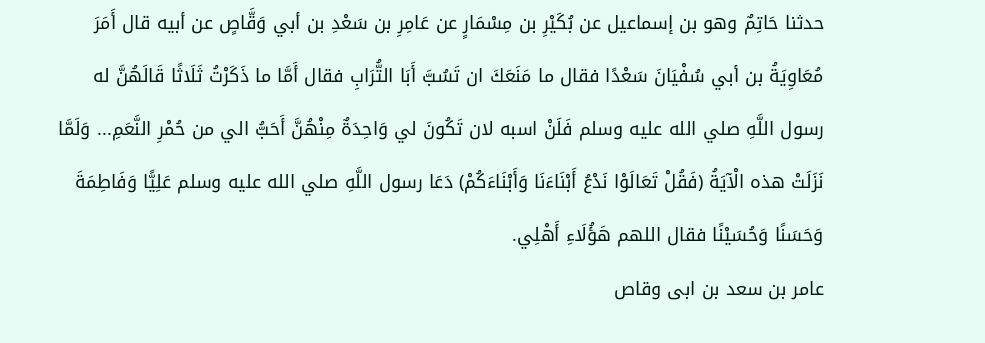حدثنا حَاتِمٌ وهو بن إسماعيل عن بُكَيْرِ بن مِسْمَارٍ عن عَامِرِ بن سَعْدِ بن أبي وَقَّاصٍ عن أبيه قال أَمَرَ مُعَاوِيَةُ بن أبي سُفْيَانَ سَعْدًا فقال ما مَنَعَكَ ان تَسُبَّ أَبَا التُّرَابِ فقال أَمَّا ما ذَكَرْتُ ثَلَاثًا قَالَهُنَّ له رسول اللَّهِ صلي الله عليه وسلم فَلَنْ اسبه لان تَكُونَ لي وَاحِدَةٌ مِنْهُنَّ أَحَبُّ الي من حُمْرِ النَّعَمِ... وَلَمَّا نَزَلَتْ هذه الْآيَةُ (فَقُلْ تَعَالَوْا نَدْعُ أَبْنَاءَنَا وَأَبْنَاءَكُمْ) دَعَا رسول اللَّهِ صلي الله عليه وسلم عَلِيًّا وَفَاطِمَةَ وَحَسَنًا وَحُسَيْنًا فقال اللهم هَؤُلَاءِ أَهْلِي.
عامر بن سعد بن ابی وقاص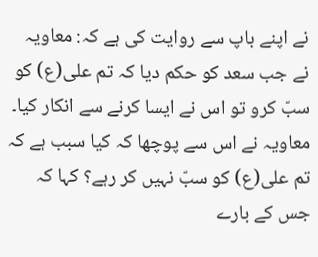نے اپنے باپ سے روایت کی ہے کہ: معاویہ نے جب سعد کو حکم دیا کہ تم علی(ع) کو سبّ کرو تو اس نے ایسا کرنے سے انکار کیا۔ معاویہ نے اس سے پوچھا کہ کیا سبب ہے کہ تم علی(ع) کو سبّ نہیں کر رہے؟ کہا کہ جس کے بارے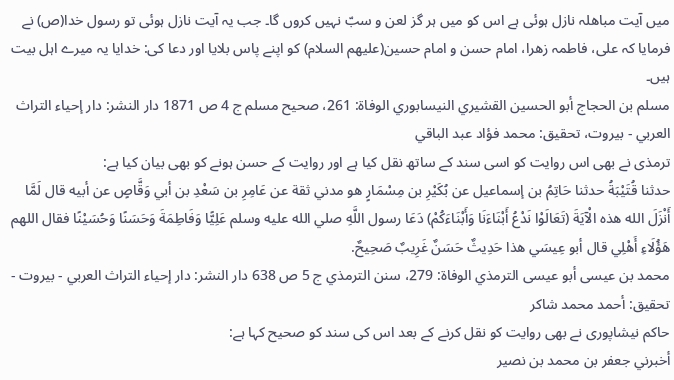میں آیت مباھلہ نازل ہوئی ہے اس کو میں ہر گز لعن و سبّ نہیں کروں گا۔ جب یہ آیت نازل ہوئی تو رسول خدا(ص) نے فرمایا کہ علی، فاطمہ زھرا، امام حسن و امام حسین(علیھم السلام) کو اپنے پاس بلایا اور دعا کی: خدایا یہ میرے اہل بیت ہیں۔
مسلم بن الحجاج أبو الحسين القشيري النيسابوري الوفاة: 261، صحيح مسلم ج 4 ص 1871 دار النشر: دار إحياء التراث العربي - بيروت، تحقيق: محمد فؤاد عبد الباقي
ترمذی نے بھی اس روایت کو اسی سند کے ساتھ نقل کیا ہے اور روایت کے حسن ہونے کو بھی بیان کیا ہے:
حدثنا قُتَيْبَةُ حدثنا حَاتِمُ بن إسماعيل عن بُكَيْرِ بن مِسْمَارٍ هو مدني ثقة عن عَامِرِ بن سَعْدِ بن أبي وَقَّاصٍ عن أبيه قال لَمَّا أَنْزَلَ الله هذه الْآيَةَ (تَعَالَوْا نَدْعُ أَبْنَاءَنَا وَأَبْنَاءَكُمْ) دَعَا رسول اللَّهِ صلي الله عليه وسلم عَلِيًّا وَفَاطِمَةَ وَحَسَنًا وَحُسَيْنًا فقال اللهم هَؤُلَاءِ أَهْلِي قال أبو عِيسَي هذا حَدِيثٌ حَسَنٌ غَرِيبٌ صَحِيحٌ.
محمد بن عيسى أبو عيسى الترمذي الوفاة: 279، سنن الترمذي ج 5 ص 638 دار النشر: دار إحياء التراث العربي - بيروت - تحقيق: أحمد محمد شاكر
حاکم نیشاپوری نے بھی روایت کو نقل کرنے کے بعد اس کی سند کو صحیح کہا ہے:
أخبرني جعفر بن محمد بن نصير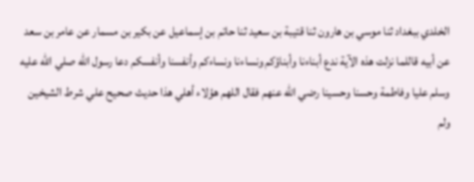الخلدي ببغداد ثنا موسي بن هارون ثنا قتيبة بن سعيد ثنا حاتم بن إسماعيل عن بكير بن مسمار عن عامر بن سعد عن أبيه قاللما نزلت هذه الآية ندع أبناءنا وأبناؤكم ونساءنا ونساءكم وأنفسنا وأنفسكم دعا رسول الله صلي الله عليه وسلم عليا وفاطمة وحسنا وحسينا رضي الله عنهم فقال اللهم هؤلاء أهلي هذا حديث صحيح علي شرط الشيخين ولم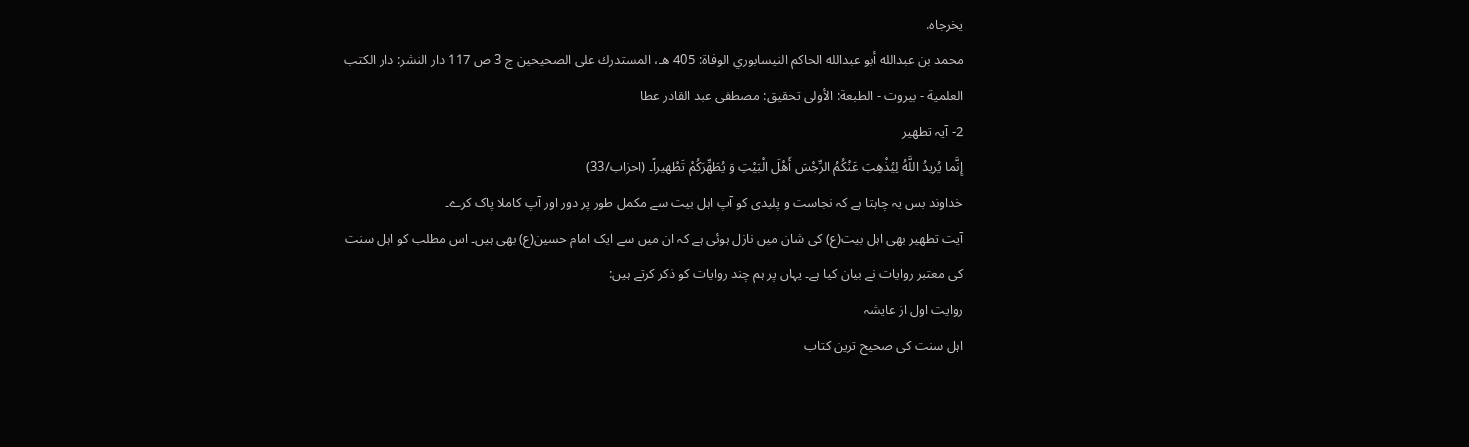يخرجاه.
محمد بن عبدالله أبو عبدالله الحاكم النيسابوري الوفاة: 405 هـ، المستدرك على الصحيحين ج 3 ص 117 دار النشر: دار الكتب العلمية - بيروت - الطبعة: الأولى تحقيق: مصطفى عبد القادر عطا
2- آيہ تطهير
إِنَّما يُريدُ اللَّهُ لِيُذْهِبَ عَنْكُمُ الرِّجْسَ أَهْلَ الْبَيْتِ وَ يُطَهِّرَكُمْ تَطْهيراً۔ (احزاب/33)
خداوند بس یہ چاہتا ہے کہ نجاست و پلیدی کو آپ اہل بیت سے مکمل طور پر دور اور آپ کاملا پاک کرے۔
آیت تطھیر بھی اہل بیت(ع) کی شان میں نازل ہوئی ہے کہ ان میں سے ایک امام حسین(ع) بھی ہیں۔ اس مطلب کو اہل سنت کی معتبر روایات نے بیان کیا ہے۔ یہاں پر ہم چند روایات کو ذکر کرتے ہیں:
روايت اول از عايشہ
اہل سنت کی صحیح ترین کتاب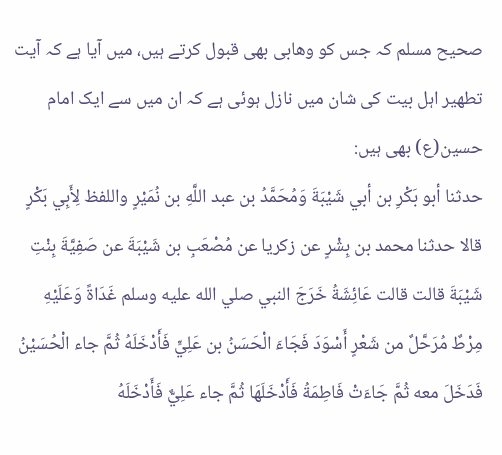صحیح مسلم کہ جس کو وھابی بھی قبول کرتے ہیں، میں آیا ہے کہ آیت تطھیر اہل بیت کی شان میں نازل ہوئی ہے کہ ان میں سے ایک امام حسین(ع) بھی ہیں:
حدثنا أبو بَكْرِ بن أبي شَيْبَةَ وَمُحَمَّدُ بن عبد اللَّهِ بن نُمَيْرٍ واللفظ لِأَبِي بَكْرٍ قالا حدثنا محمد بن بِشْرٍ عن زكريا عن مُصْعَبِ بن شَيْبَةَ عن صَفِيَّةَ بِنْتِ شَيْبَةَ قالت قالت عَائِشَةُ خَرَجَ النبي صلي الله عليه وسلم غَدَاةً وَعَلَيْهِ مِرْطٌ مُرَحَّلٌ من شَعْرٍ أَسْوَدَ فَجَاءَ الْحَسَنُ بن عَلِيٍّ فَأَدْخَلَهُ ثُمَّ جاء الْحُسَيْنُ فَدَخَلَ معه ثُمَّ جَاءَتْ فَاطِمَةُ فَأَدْخَلَهَا ثُمَّ جاء عَلِيٌّ فَأَدْخَلَهُ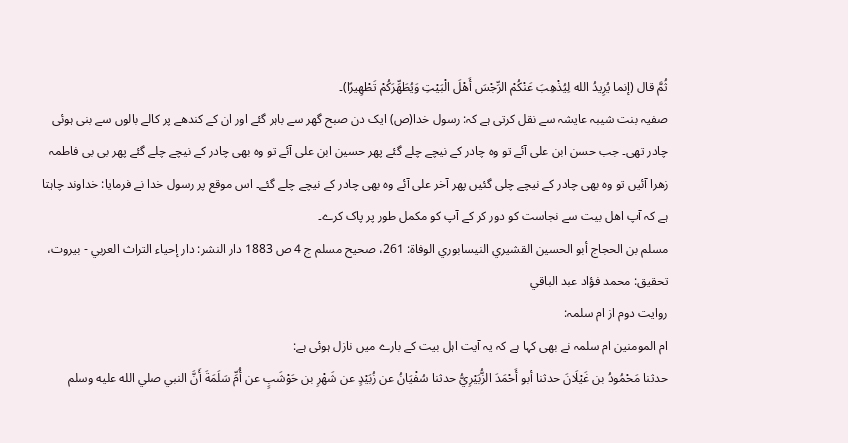ثُمَّ قال (إنما يُرِيدُ الله لِيُذْهِبَ عَنْكُمْ الرِّجْسَ أَهْلَ الْبَيْتِ وَيُطَهِّرَكُمْ تَطْهِيرًا)۔
صفیہ بنت شیبہ عایشہ سے نقل کرتی ہے کہ: رسول خدا(ص) ایک دن صبح گھر سے باہر گئے اور ان کے کندھے پر کالے بالوں سے بنی ہوئی چادر تھی۔ جب حسن ابن علی آئے تو وہ چادر کے نیچے چلے گئے پھر حسین ابن علی آئے تو وہ بھی چادر کے نیچے چلے گئے پھر بی بی فاطمہ زھرا آئیں تو وہ بھی چادر کے نیچے چلی گئیں پھر آخر علی آئے وہ بھی چادر کے نیچے چلے گئے۔ اس موقع پر رسول خدا نے فرمایا: خداوند چاہتا ہے کہ آپ اھل بیت سے نجاست کو دور کر کے آپ کو مکمل طور پر پاک کرے۔
مسلم بن الحجاج أبو الحسين القشيري النيسابوري الوفاة: 261، صحيح مسلم ج 4 ص 1883 دار النشر: دار إحياء التراث العربي - بيروت، تحقيق: محمد فؤاد عبد الباقي
روايت دوم از ام سلمہ:
ام المومنين ام سلمہ نے بھی کہا ہے کہ یہ آیت اہل بیت کے بارے میں نازل ہوئی ہے:
حدثنا مَحْمُودُ بن غَيْلَانَ حدثنا أبو أَحْمَدَ الزُّبَيْرِيُّ حدثنا سُفْيَانُ عن زُبَيْدٍ عن شَهْرِ بن حَوْشَبٍ عن أُمِّ سَلَمَةَ أَنَّ النبي صلي الله عليه وسلم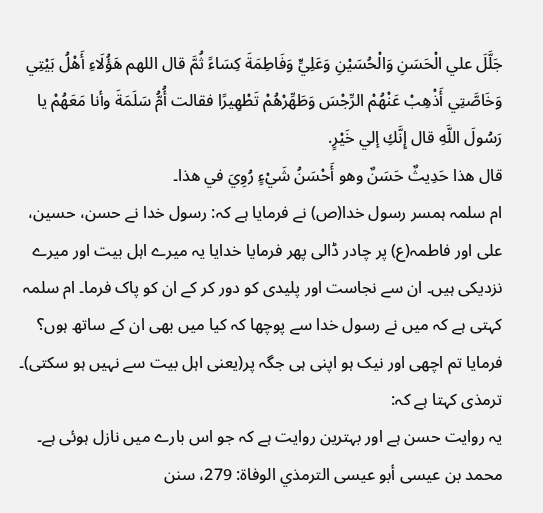جَلَّلَ علي الْحَسَنِ وَالْحُسَيْنِ وَعَلِيٍّ وَفَاطِمَةَ كِسَاءً ثُمَّ قال اللهم هَؤُلَاءِ أَهْلُ بَيْتِي وَخَاصَّتِي أَذْهِبْ عَنْهُمْ الرِّجْسَ وَطَهِّرْهُمْ تَطْهِيرًا فقالت أُمُّ سَلَمَةَ وأنا مَعَهُمْ يا رَسُولَ اللَّهِ قال إِنَّكِ إلي خَيْرٍ.
قال هذا حَدِيثٌ حَسَنٌ وهو أَحْسَنُ شَيْءٍ رُوِيَ في هذا۔
ام سلمہ ہمسر رسول خدا(ص) نے فرمایا ہے کہ: رسول خدا نے حسن، حسين، علی اور فاطمہ(ع) پر چادر ڈالی پھر فرمایا خدایا یہ میرے اہل بیت اور میرے نزدیکی ہیں۔ ان سے نجاست اور پلیدی کو دور کر کے ان کو پاک فرما۔ ام سلمہ کہتی ہے کہ میں نے رسول خدا سے پوچھا کہ کیا میں بھی ان کے ساتھ ہوں؟ فرمایا تم اچھی اور نیک ہو اپنی ہی جگہ پر(یعنی اہل بیت سے نہیں ہو سکتی)۔
ترمذی کہتا ہے کہ:
یہ روایت حسن ہے اور بہترین روایت ہے کہ جو اس بارے میں نازل ہوئی ہے۔
محمد بن عيسى أبو عيسى الترمذي الوفاة: 279، سنن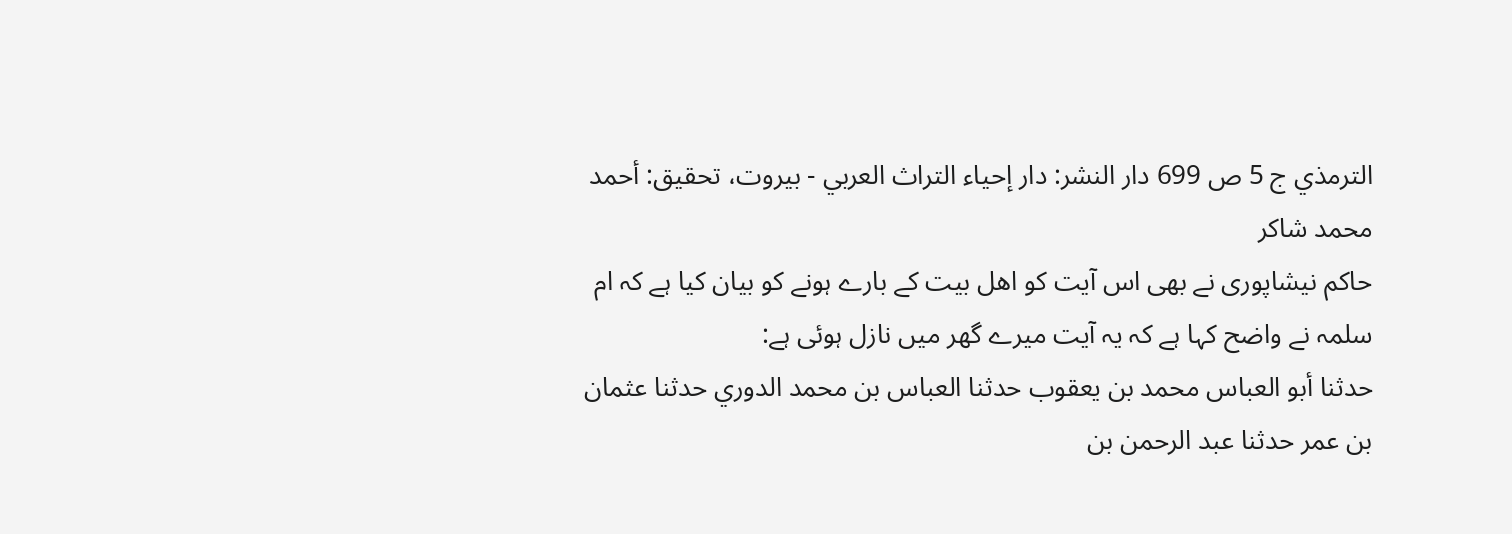الترمذي ج 5 ص 699 دار النشر: دار إحياء التراث العربي - بيروت، تحقيق: أحمد محمد شاكر
حاكم نيشاپوری نے بھی اس آیت کو اھل بیت کے بارے ہونے کو بیان کیا ہے کہ ام سلمہ نے واضح کہا ہے کہ یہ آیت میرے گھر میں نازل ہوئی ہے:
حدثنا أبو العباس محمد بن يعقوب حدثنا العباس بن محمد الدوري حدثنا عثمان بن عمر حدثنا عبد الرحمن بن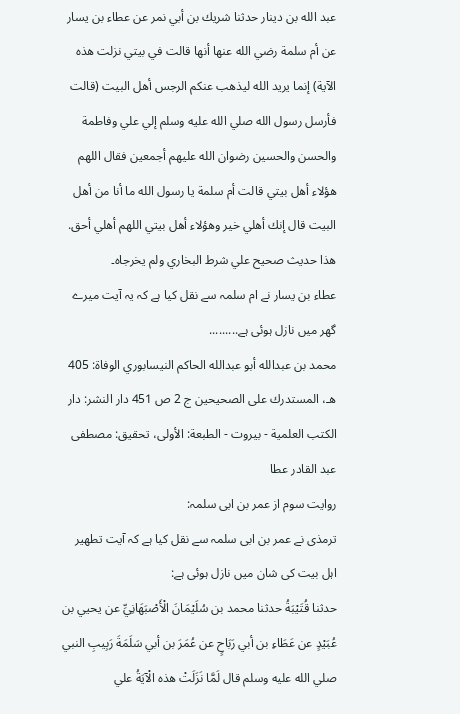عبد الله بن دينار حدثنا شريك بن أبي نمر عن عطاء بن يسار عن أم سلمة رضي الله عنها أنها قالت في بيتي نزلت هذه الآية) إنما يريد الله ليذهب عنكم الرجس أهل البيت (قالت فأرسل رسول الله صلي الله عليه وسلم إلي علي وفاطمة والحسن والحسين رضوان الله عليهم أجمعين فقال اللهم هؤلاء أهل بيتي قالت أم سلمة يا رسول الله ما أنا من أهل البيت قال إنك أهلي خير وهؤلاء أهل بيتي اللهم أهلي أحق.
هذا حديث صحيح علي شرط البخاري ولم يخرجاه۔
عطاء بن یسار نے ام سلمہ سے نقل کیا ہے کہ یہ آیت میرے گھر میں نازل ہوئی ہے.........
محمد بن عبدالله أبو عبدالله الحاكم النيسابوري الوفاة: 405 هـ، المستدرك على الصحيحين ج 2 ص 451 دار النشر: دار الكتب العلمية - بيروت - الطبعة: الأولى، تحقيق: مصطفى عبد القادر عطا
روايت سوم از عمر بن ابی سلمہ:
ترمذی نے عمر بن ابی سلمہ سے نقل کیا ہے کہ آیت تطھیر اہل بیت کی شان میں نازل ہوئی ہے:
حدثنا قُتَيْبَةُ حدثنا محمد بن سُلَيْمَانَ الْأَصْبَهَانِيِّ عن يحيي بن عُبَيْدٍ عن عَطَاءِ بن أبي رَبَاحٍ عن عُمَرَ بن أبي سَلَمَةَ رَبِيبِ النبي صلي الله عليه وسلم قال لَمَّا نَزَلَتْ هذه الْآيَةُ علي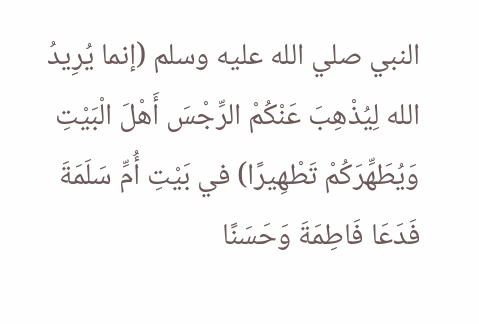النبي صلي الله عليه وسلم (إنما يُرِيدُ الله لِيُذْهِبَ عَنْكُمْ الرِّجْسَ أَهْلَ الْبَيْتِ وَيُطَهِّرَكُمْ تَطْهِيرًا) في بَيْتِ أُمِّ سَلَمَةَ فَدَعَا فَاطِمَةَ وَحَسَنًا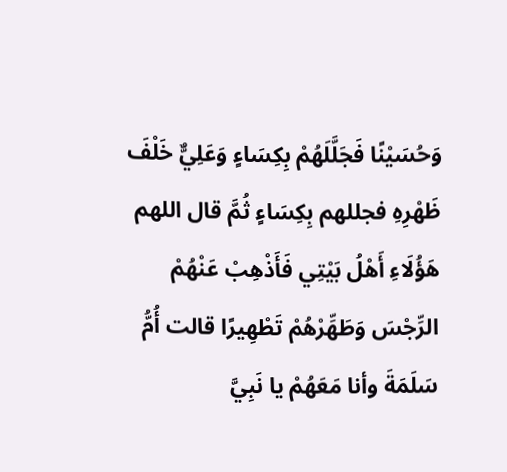وَحُسَيْنًا فَجَلَّلَهُمْ بِكِسَاءٍ وَعَلِيٌّ خَلْفَ ظَهْرِهِ فجللهم بِكِسَاءٍ ثُمَّ قال اللهم هَؤُلَاءِ أَهْلُ بَيْتِي فَأَذْهِبْ عَنْهُمْ الرِّجْسَ وَطَهِّرْهُمْ تَطْهِيرًا قالت أُمُّ سَلَمَةَ وأنا مَعَهُمْ يا نَبِيَّ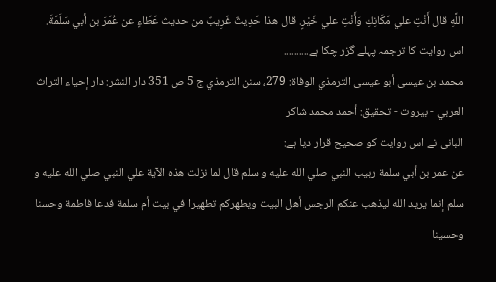اللَّهِ قال أَنْتِ علي مَكَانِكِ وَأَنْتِ علي خَيْرٍ. قال هذا حَدِيثٌ غَرِيبٌ من حديث عَطَاءٍ عن عُمَرَ بن أبي سَلَمَةَ.
اس روایت کا ترجمہ پہلے گزر چکا ہے..........
محمد بن عيسى أبو عيسى الترمذي الوفاة: 279، سنن الترمذي ج 5 ص 351 دار النشر: دار إحياء التراث العربي - بيروت - تحقيق: أحمد محمد شاكر
البانی نے اس روایت کو صحیح قرار دیا ہے:
عن عمر بن أبي سلمة ربيب النبي صلي الله عليه و سلم قال لما نزلت هذه الآية علي النبي صلي الله عليه و سلم إنما يريد الله ليذهب عنكم الرجس أهل البيت ويطهركم تطهيرا في بيت أم سلمة فدعا فاطمة وحسنا وحسينا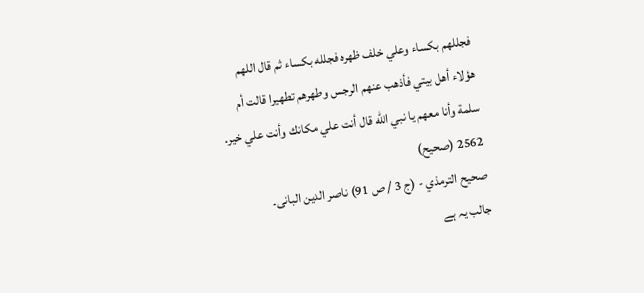فجللهم بكساء وعلي خلف ظهره فجلله بكساء ثم قال اللهم هؤلاء أهل بيتي فأذهب عنهم الرجس وطهرهم تطهيرا قالت أم سلمة وأنا معهم يا نبي الله قال أنت علي مكانك وأنت علي خير.
2562 (صحيح)
صحيح الترمذي - (ج 3 / ص 91) ناصر الدین البانی۔
جالب یہ ہے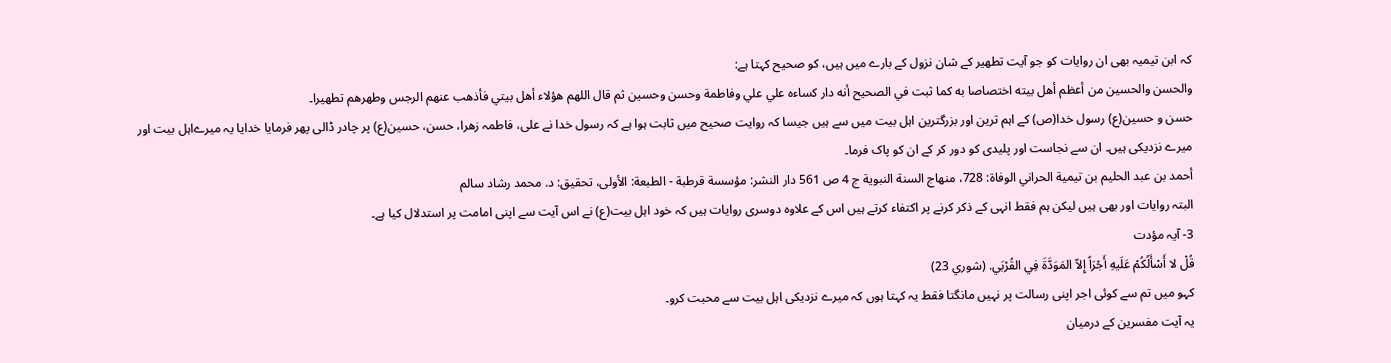کہ ابن تیمیہ بھی ان روایات کو جو آیت تطھیر کے شان نزول کے بارے میں ہیں، کو صحیح کہتا ہے:
والحسن والحسين من أعظم أهل بيته اختصاصا به كما ثبت في الصحيح أنه دار كساءه علي علي وفاطمة وحسن وحسين ثم قال اللهم هؤلاء أهل بيتي فأذهب عنهم الرجس وطهرهم تطهيرا۔
حسن و حسین(ع) رسول خدا(ص) کے اہم ترین اور بزرگترین اہل بیت میں سے ہیں جیسا کہ روایت صحیح میں ثابت ہوا ہے کہ رسول خدا نے علی، فاطمہ زھرا، حسن، حسین(ع) پر چادر ڈالی پھر فرمایا خدایا یہ میرےاہل بیت اور میرے نزدیکی ہیں۔ ان سے نجاست اور پلیدی کو دور کر کے ان کو پاک فرما۔
أحمد بن عبد الحليم بن تيمية الحراني الوفاة: 728، منهاج السنة النبوية ج 4 ص 561 دار النشر: مؤسسة قرطبة - الطبعة: الأولى، تحقيق: د. محمد رشاد سالم
البتہ روایات اور بھی ہیں لیکن ہم فقط انہی کے ذکر کرنے پر اکتفاء کرتے ہیں اس کے علاوہ دوسری روایات ہیں کہ خود اہل بیت(ع) نے اس آیت سے اپنی امامت پر استدلال کیا ہے۔
3- آيہ مؤدت
قُلْ لا أَسْأَلُكُمْ عَلَيهِ أَجْرَاً إِلاّ المَوَدَّةَ فِي القُرْبَي. (شوري 23)
کہو میں تم سے کوئی اجر اپنی رسالت پر نہیں مانگتا فقط یہ کہتا ہوں کہ میرے نزدیکی اہل بیت سے محبت کرو۔
یہ آیت مفسرین کے درمیان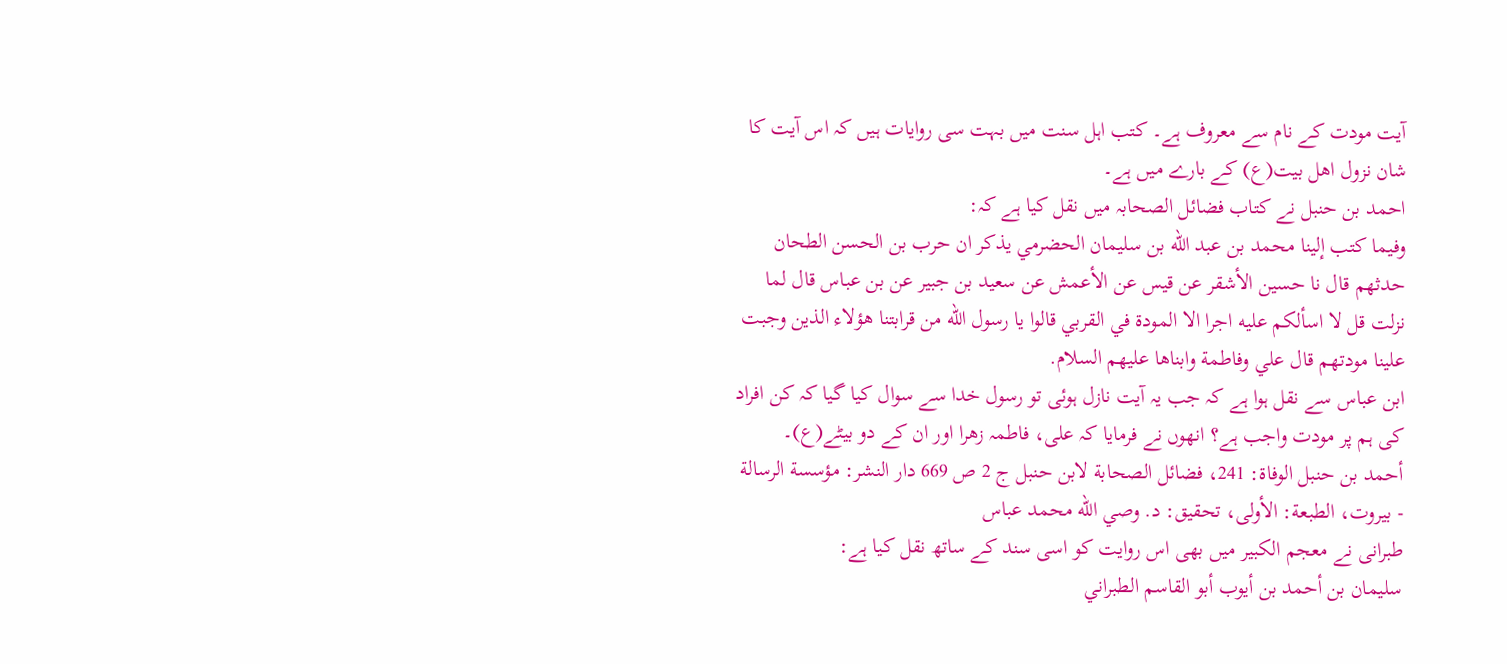آیت مودت کے نام سے معروف ہے۔ کتب اہل سنت میں بہت سی روایات ہیں کہ اس آیت کا شان نزول اھل بیت(ع) کے بارے میں ہے۔
احمد بن حنبل نے کتاب فضائل الصحابہ میں نقل کیا ہے کہ:
وفيما كتب إلينا محمد بن عبد الله بن سليمان الحضرمي يذكر ان حرب بن الحسن الطحان حدثهم قال نا حسين الأشقر عن قيس عن الأعمش عن سعيد بن جبير عن بن عباس قال لما نزلت قل لا اسألكم عليه اجرا الا المودة في القربي قالوا يا رسول الله من قرابتنا هؤلاء الذين وجبت علينا مودتهم قال علي وفاطمة وابناها عليهم السلام.
ابن عباس سے نقل ہوا ہے کہ جب یہ آیت نازل ہوئی تو رسول خدا سے سوال کیا گیا کہ کن افراد کی ہم پر مودت واجب ہے؟ انھوں نے فرمایا کہ علی، فاطمہ زھرا اور ان کے دو بیٹے(ع)۔
أحمد بن حنبل الوفاة: 241، فضائل الصحابة لابن حنبل ج 2 ص 669 دار النشر: مؤسسة الرسالة - بيروت، الطبعة: الأولى، تحقيق: د. وصي الله محمد عباس
طبرانی نے معجم الكبير میں بھی اس روایت کو اسی سند کے ساتھ نقل کیا ہے:
سليمان بن أحمد بن أيوب أبو القاسم الطبراني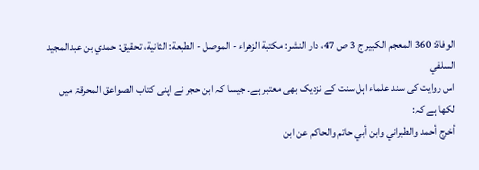الوفاة: 360 المعجم الكبير ج 3 ص 47، دار النشر: مكتبة الزهراء - الموصل - الطبعة: الثانية، تحقيق: حمدي بن عبدالمجيد السلفي
اس روایت کی سند علماء اہل سنت کے نزدیک بھی معتبر ہے۔ جیسا کہ ابن حجر نے اپنی کتاب الصواعق المحرقۃ میں لکھا ہے کہ:
أخرج أحمد والطبراني وابن أبي حاتم والحاكم عن ابن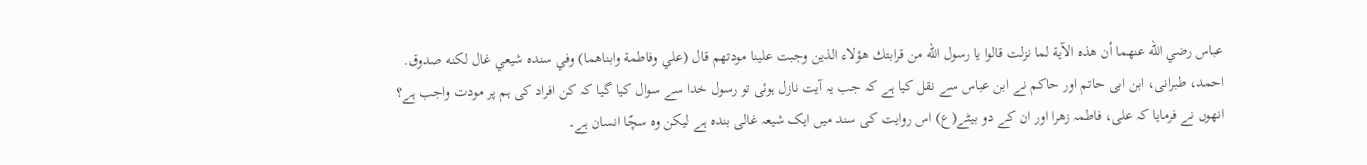عباس رضي الله عنهما أن هذه الآية لما نزلت قالوا يا رسول الله من قرابتك هؤلاء الذين وجبت علينا مودتهم قال (علي وفاطمة وابناهما) وفي سنده شيعي غال لكنه صدوق.
احمد، طبرانی، ابن ابی حاتم اور حاکم نے ابن عباس سے نقل کیا ہے کہ جب یہ آیت نازل ہوئی تو رسول خدا سے سوال کیا گیا کہ کن افراد کی ہم پر مودت واجب ہے؟ انھوں نے فرمایا کہ علی، فاطمہ زھرا اور ان کے دو بیٹے(ع) اس روایت کی سند میں ایک شیعہ غالی بندہ ہے لیکن وہ سچّا انسان ہے۔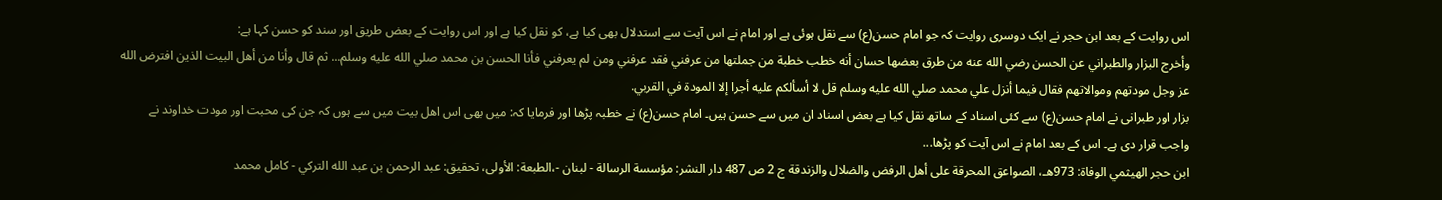اس روایت کے بعد ابن حجر نے ایک دوسری روایت کہ جو امام حسن(ع) سے نقل ہوئی ہے اور امام نے اس آیت سے استدلال بھی کیا ہے، کو نقل کیا ہے اور اس روایت کے بعض طریق اور سند کو حسن کہا ہے:
وأخرج البزار والطبراني عن الحسن رضي الله عنه من طرق بعضها حسان أنه خطب خطبة من جملتها من عرفني فقد عرفني ومن لم يعرفني فأنا الحسن بن محمد صلي الله عليه وسلم... ثم قال وأنا من أهل البيت الذين افترض الله عز وجل مودتهم وموالاتهم فقال فيما أنزل علي محمد صلي الله عليه وسلم قل لا أسألكم عليه أجرا إلا المودة في القربي.
بزار اور طبرانی نے امام حسن(ع) سے کئی اسناد کے ساتھ نقل کیا ہے بعض اسناد ان میں سے حسن ہیں۔ امام حسن(ع) نے خطبہ پڑھا اور فرمایا کہ: میں بھی اس اھل بیت میں سے ہوں کہ جن کی محبت اور مودت خداوند نے واجب قرار دی ہے۔ اس کے بعد امام نے اس آیت کو پڑھا...
ابن حجر الهيثمي الوفاة: 973هـ، الصواعق المحرقة على أهل الرفض والضلال والزندقة ج 2 ص 487 دار النشر: مؤسسة الرسالة - لبنان -،الطبعة: الأولى، تحقيق: عبد الرحمن بن عبد الله التركي - كامل محمد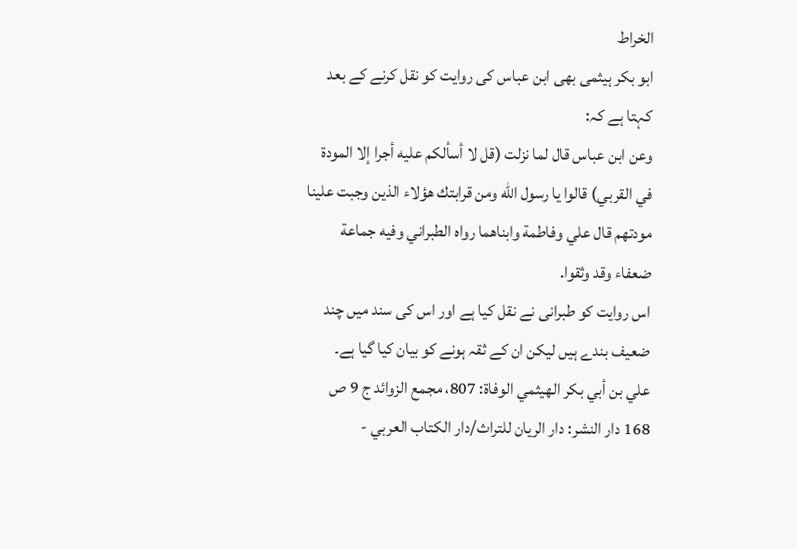الخراط
ابو بكر ہيثمی بھی ابن عباس کی روایت کو نقل کرنے کے بعد کہتا ہے کہ:
وعن ابن عباس قال لما نزلت (قل لا أسألكم عليه أجرا إلا المودة في القربي) قالوا يا رسول الله ومن قرابتك هؤلاء الذين وجبت علينا مودتهم قال علي وفاطمة وابناهما رواه الطبراني وفيه جماعة ضعفاء وقد وثقوا.
اس روایت کو طبرانی نے نقل کیا ہے اور اس کی سند میں چند ضعیف بندے ہیں لیکن ان کے ثقہ ہونے کو بیان کیا گیا ہے۔
علي بن أبي بكر الهيثمي الوفاة: 807، مجمع الزوائد ج 9 ص 168 دار النشر: دار الريان للتراث/دار الكتاب العربي -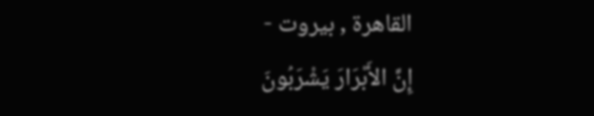القاهرة , بيروت -
إِنَّ الأَبْرَارَ يَشْرَبُونَ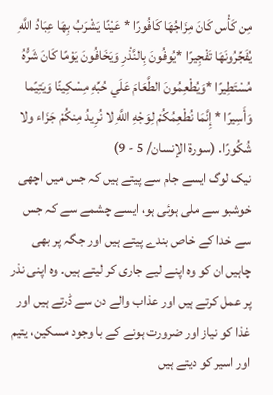مِن كَأْس كَانَ مِزَاجُهَا كَافُورًا * عَيْنًا يَشْرَبُ بِهَا عِبَادُ اللَّهِ يُفَجِّرُونَهَا تَفْجِيرًا *يُوفُونَ بِالنَّذْرِ وَيَخَافُونَ يَوْمًا كَانَ شَرُّهُ مُسْتَطِيرًا *وَيُطْعِمُونَ الطَّعَامَ عَلَي حُبِّهِ مِسْكِينًا وَيَتِيًما وَأَسِيرًا * إِنَّمَا نُطْعِمُكُمْ لِوَجْهِ اللَّهِ لا نُرِيدُ مِنكُمْ جَزَاء ولا شُكُورًا. (سورة الإنسان/ 5 - 9)
نیک لوگ ایسے جام سے پیتے ہیں کہ جس میں اچھی خوشبو سے ملی ہوئی ہو، ایسے چشمے سے کہ جس سے خدا کے خاص بندے پیتے ہیں اور جگہ پر بھی چاہیں ان کو وہ اپنے لیے جاری کر لیتے ہیں۔ وہ اپنی نذر پر عمل کرتے ہیں اور عذاب والے دن سے ڈرتے ہیں اور غذا کو نیاز اور ضرورت ہونے کے با وجود مسکین، یتیم اور اسیر کو دیتے ہیں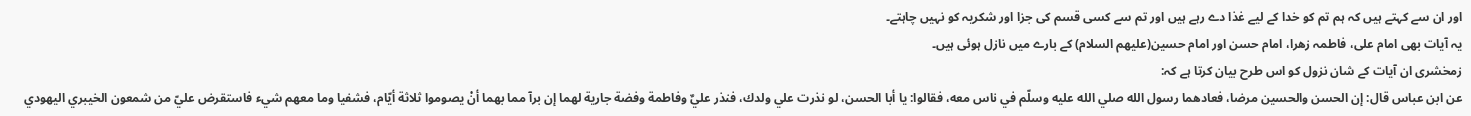اور ان سے کہتے ہیں کہ ہم تم کو خدا کے لیے غذا دے رہے ہیں اور تم سے کسی قسم کی جزا اور شکریہ کو نہیں چاہتے۔
یہ آیات بھی امام علی، فاطمہ زھرا، امام حسن اور امام حسین(علیھم السلام) کے بارے میں نازل ہوئی ہیں۔
زمخشری ان آیات کے شان نزول کو اس طرح بیان کرتا ہے کہ:
عن ابن عباس قال: إن الحسن والحسين مرضا، فعادهما رسول الله صلي الله عليه وسلّم في ناس معه، فقالوا: يا أبا الحسن، لو نذرت علي ولدك، فنذر عليٌ وفاطمة وفضة جارية لهما إن برآ مما بهما أنْ يصوموا ثلاثة أيّام، فشفيا وما معهم شيء فاستقرض عليّ من شمعون الخيبري اليهودي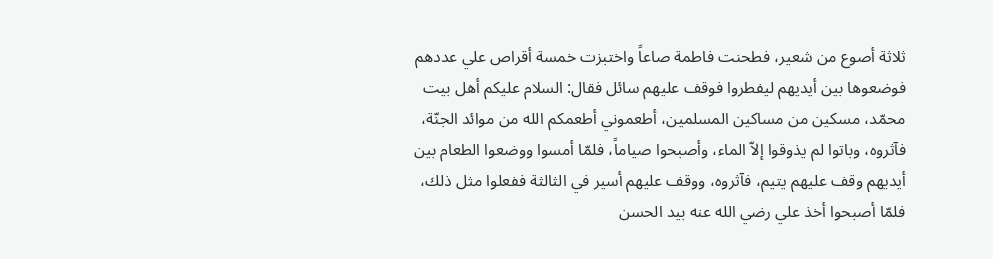ثلاثة أصوع من شعير، فطحنت فاطمة صاعاً واختبزت خمسة أقراص علي عددهم فوضعوها بين أيديهم ليفطروا فوقف عليهم سائل فقال: السلام عليكم أهل بيت محمّد، مسكين من مساكين المسلمين، أطعموني أطعمكم الله من موائد الجنّة، فآثروه، وباتوا لم يذوقوا إلاّ الماء، وأصبحوا صياماً، فلمّا أمسوا ووضعوا الطعام بين أيديهم وقف عليهم يتيم، فآثروه، ووقف عليهم أسير في الثالثة ففعلوا مثل ذلك، فلمّا أصبحوا أخذ علي رضي الله عنه بيد الحسن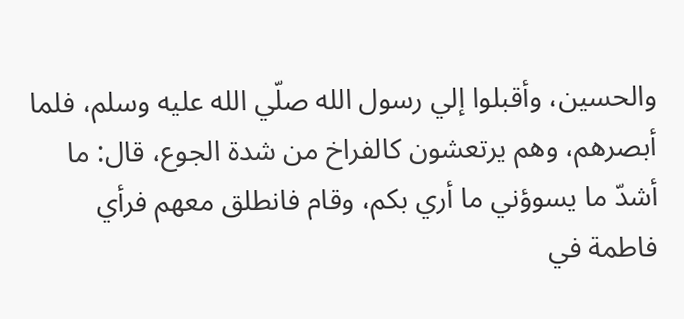والحسين، وأقبلوا إلي رسول الله صلّي الله عليه وسلم، فلما أبصرهم، وهم يرتعشون كالفراخ من شدة الجوع، قال: ما أشدّ ما يسوؤني ما أري بكم، وقام فانطلق معهم فرأي فاطمة في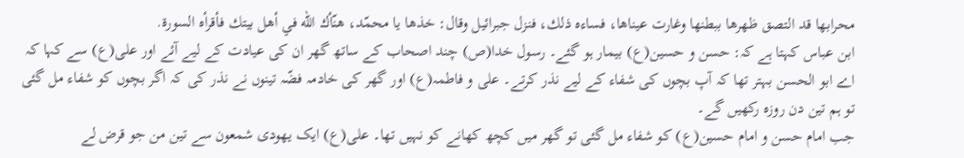محرابها قد التصق ظهرها ببطنها وغارت عيناها، فساءه ذلك، فنزل جبرائيل وقال: خذها يا محمّد، هنّأك الله في أهل بيتك فأقرأه السورة.
ابن عباس کہتا ہے کہ: حسن و حسین(ع) بیمار ہو گئے۔ رسول خدا(ص) چند اصحاب کے ساتھ گھر ان کی عیادت کے لیے آئے اور علی(ع) سے کہا کہ اے ابو الحسن بہتر تھا کہ آپ بچوں کی شفاء کے لیے نذر کرتے۔ علی و فاطمہ(ع) اور گھر کی خادمہ فضّہ تینوں نے نذر کی کہ اگر بچوں کو شفاء مل گئی تو ہم تین دن روزہ رکھیں گے۔
جب امام حسن و امام حسین(ع) کو شفاء مل گئی تو گھر میں کچھ کھانے کو نہیں تھا۔ علی(ع) ایک یھودی شمعون سے تین من جو قرض لے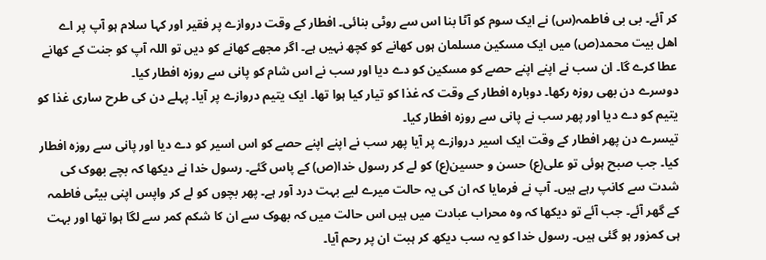کر آئے۔ بی بی فاطمہ(س) نے ایک سوم کو آٹا بنا اس سے روٹی بنائی۔ افطار کے وقت دروازے پر فقیر اور کہا سلام ہو آپ پر اے اھل بیت محمد(ص) میں ایک مسکین مسلمان ہوں کھانے کو کچھ نہیں ہے۔ اگر مجھے کھانے کو دیں تو اللہ آپ کو جنت کے کھانے عطا کرے گا۔ ان سب نے اپنے اپنے حصے کو مسکین کو دے دیا اور سب نے اس شام کو پانی سے روزہ افطار کیا۔
دوسرے دن بھی روزہ رکھا۔ دوبارہ افطار کے وقت کہ غذا کو تیار کیا ہوا تھا۔ ایک یتیم دروازے پر آیا۔ پہلے دن کی طرح ساری غذا کو یتیم کو دے دیا اور پھر سب نے پانی سے روزہ افطار کیا۔
تیسرے دن پھر افطار کے وقت ایک اسیر دروازے پر آیا پھر سب نے اپنے اپنے حصے کو اس اسیر کو دے دیا اور پانی سے روزہ افطار کیا۔ جب صبح ہوئی تو علی(ع) حسن و حسین(ع) کو لے کر رسول خدا(ص) کے پاس گئے۔ رسول خدا نے دیکھا کہ بچے بھوک کی شدت سے کانپ رہے ہیں۔ آپ نے فرمایا کہ ان کی یہ حالت میرے لیے بہت درد آور ہے۔ پھر بچوں کو لے کر واپس اپنی بیٹی فاطمہ کے گھر آئے۔ جب آئے تو دیکھا کہ وہ محراب عبادت میں ہیں اس حالت میں کہ بھوک سے ان کا شکم کمر سے لگا ہوا تھا اور بہت ہی کمزور ہو گئی ہیں۔ رسول خدا کو یہ سب دیکھ کر ہبت ان پر رحم آیا۔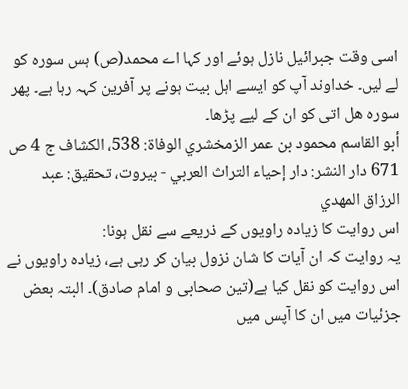اسی وقت جبرائیل نازل ہوئے اور کہا اے محمد(ص) ہس سورہ کو لے لیں۔ خداوند آپ کو ایسے اہل بیت ہونے پر آفرین کہہ رہا ہے۔ پھر سورہ ھل اتی کو ان کے لیے پڑھا۔
أبو القاسم محمود بن عمر الزمخشري الوفاة: 538، الكشاف ج 4 ص 671 دار النشر: دار إحياء التراث العربي - بيروت، تحقيق: عبد الرزاق المهدي
اس روایت کا زیادہ راویوں کے ذریعے سے نقل ہونا:
یہ روایت کہ ان آیات کا شان نزول بیان کر رہی ہے، زیادہ راویوں نے اس روایت کو نقل کیا ہے(تین صحابی و امام صادق)۔ البتہ بعض جزئیات میں ان کا آپس میں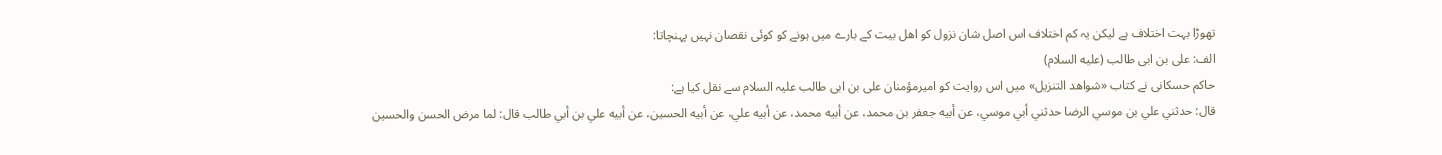تھوڑا بہت اختلاف ہے لیکن یہ کم اختلاف اس اصل شان نزول کو اھل بیت کے بارے میں ہونے کو کوئی نقصان نہیں پہنچاتا:
الف: علی بن ابی طالب (عليه السلام)
حاكم حسكانی نے كتاب «شواهد التنزيل» میں اس روايت کو اميرمؤمنان علی بن ابی طالب عليہ السلام سے نقل كیا ہے:
قال: حدثني علي بن موسي الرضا حدثني أبي موسي، عن أبيه جعفر بن محمد، عن أبيه محمد، عن أبيه علي، عن أبيه الحسين، عن أبيه علي بن أبي طالب قال: لما مرض الحسن والحسين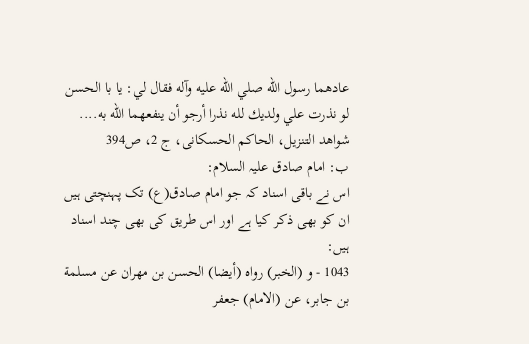عادهما رسول الله صلي الله عليه وآله فقال لي: يا با الحسن لو نذرت علي ولديك لله نذرا أرجو أن ينفعهما الله به....
شواهد التنزيل، الحاكم الحسكانی، ج 2، ص394
ب: امام صادق عليہ السلام:
اس نے باقی اسناد کہ جو امام صادق(ع) تک پہنچتی ہیں ان کو بھی ذکر کیا ہے اور اس طریق کی بھی چند اسناد ہیں:
1043 - و (الخبر) رواه (أيضا) الحسن بن مهران عن مسلمة بن جابر، عن (الامام) جعفر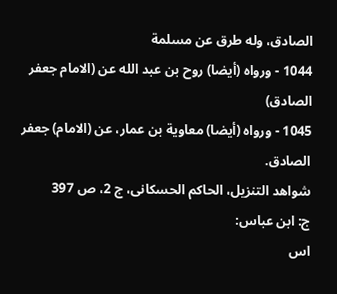الصادق، وله طرق عن مسلمة
1044 - ورواه (أيضا) روح بن عبد الله عن (الامام جعفر الصادق)
1045 - ورواه (أيضا) معاوية بن عمار، عن (الامام) جعفر الصادق.
شواهد التنزيل، الحاكم الحسكانی، ج 2، ص 397
ج: ابن عباس:
اس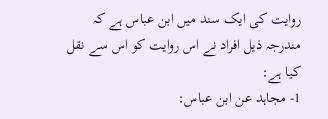روایت کی ایک سند میں ابن عباس ہے کہ مندرجہ ذیل افراد نے اس روایت کو اس سے نقل کیا ہے:
1- مجاہد عن ابن عباس: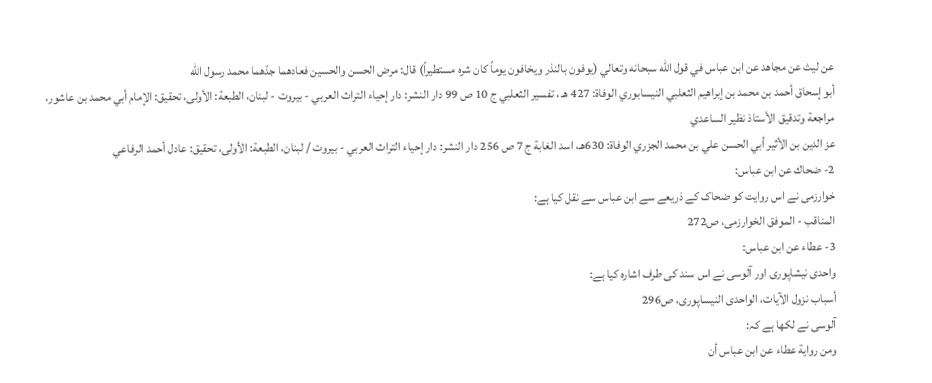عن ليث عن مجاهد عن ابن عباس في قول الله سبحانه وتعالي (يوفون بالنذر ويخافون يوماً كان شره مستطيراً) قال: مرض الحسن والحسين فعادهما جدّهما محمد رسول الله
أبو إسحاق أحمد بن محمد بن إبراهيم الثعلبي النيسابوري الوفاة: 427 هـ ، تفسير الثعلبي ج 10 ص 99 دار النشر: دار إحياء التراث العربي - بيروت - لبنان، الطبعة: الأولى، تحقيق: الإمام أبي محمد بن عاشور، مراجعة وتدقيق الأستاذ نظير الساعدي
عز الدين بن الأثير أبي الحسن علي بن محمد الجزري الوفاة: 630هـ، اسد الغابة ج 7 ص 256 دار النشر: دار إحياء التراث العربي - بيروت / لبنان، الطبعة: الأولى، تحقيق: عادل أحمد الرفاعي
2- ضحاك عن ابن عباس:
خوارزمی نے اس روایت کو ضحاک کے ذریعے سے ابن عباس سے نقل کیا ہے:
المناقب - الموفق الخوارزمی، ص272
3- عطاء عن ابن عباس:
واحدی نيشاپوری اور آلوسی نے اس سند کی طرف اشارہ کیا ہے:
أسباب نزول الآيات، الواحدی النيساپوری، ص296
آلوسی نے لکھا ہے کہ:
ومن رواية عطاء عن ابن عباس أن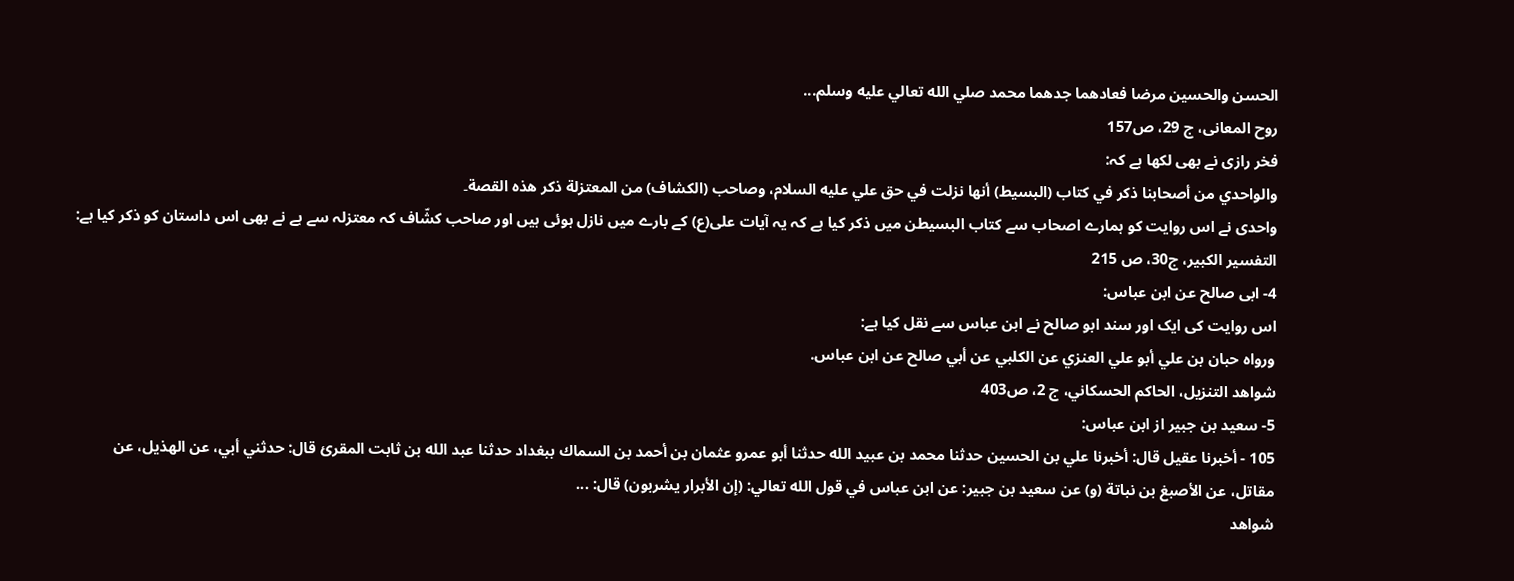الحسن والحسين مرضا فعادهما جدهما محمد صلي الله تعالي عليه وسلم...
روح المعانی، ج 29، ص157
فخر رازی نے بھی لکھا ہے کہ:
والواحدي من أصحابنا ذكر في كتاب (البسيط) أنها نزلت في حق علي عليه السلام، وصاحب (الكشاف) من المعتزلة ذكر هذه القصة۔
واحدی نے اس روایت کو ہمارے اصحاب سے کتاب البسیطن میں ذکر کیا ہے کہ یہ آیات علی(ع) کے بارے میں نازل ہوئی ہیں اور صاحب کشّاف کہ معتزلہ سے ہے نے بھی اس داستان کو ذکر کیا ہے:
التفسير الكبير، ج30، ص 215
4- ابی صالح عن ابن عباس:
اس روایت کی ایک اور سند ابو صالح نے ابن عباس سے نقل کیا ہے:
ورواه حبان بن علي أبو علي العنزي عن الكلبي عن أبي صالح عن ابن عباس.
شواهد التنزيل، الحاكم الحسكاني، ج 2، ص403
5- سعيد بن جبير از ابن عباس:
105 - أخبرنا عقيل قال: أخبرنا علي بن الحسين حدثنا محمد بن عبيد الله حدثنا أبو عمرو عثمان بن أحمد بن السماك ببغداد حدثنا عبد الله بن ثابت المقرئ قال: حدثني أبي، عن الهذيل، عن مقاتل، عن الأصبغ بن نباتة (و) عن سعيد بن جبير: عن ابن عباس في قول الله تعالي: (إن الأبرار يشربون) قال: ...
شواهد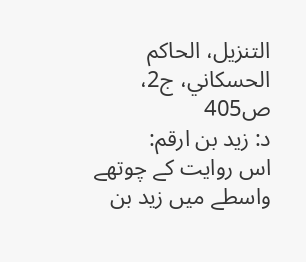التنزيل، الحاكم الحسكاني، ج2، ص405
د: زيد بن ارقم:
اس روایت کے چوتھے واسطے میں زید بن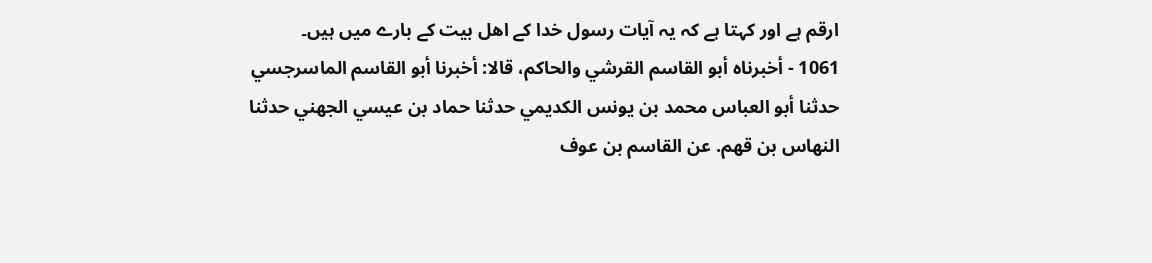ارقم ہے اور کہتا ہے کہ یہ آیات رسول خدا کے اھل بیت کے بارے میں ہیں۔
1061 - أخبرناه أبو القاسم القرشي والحاكم، قالا: أخبرنا أبو القاسم الماسرجسي حدثنا أبو العباس محمد بن يونس الكديمي حدثنا حماد بن عيسي الجهني حدثنا النهاس بن قهم. عن القاسم بن عوف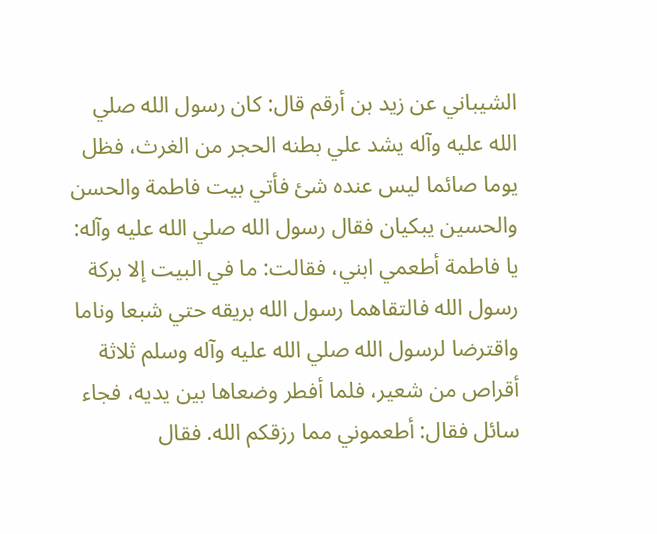الشيباني عن زيد بن أرقم قال: كان رسول الله صلي الله عليه وآله يشد علي بطنه الحجر من الغرث، فظل يوما صائما ليس عنده شئ فأتي بيت فاطمة والحسن والحسين يبكيان فقال رسول الله صلي الله عليه وآله: يا فاطمة أطعمي ابني، فقالت: ما في البيت إلا بركة رسول الله فالتقاهما رسول الله بريقه حتي شبعا وناما واقترضا لرسول الله صلي الله عليه وآله وسلم ثلاثة أقراص من شعير، فلما أفطر وضعاها بين يديه، فجاء سائل فقال: أطعموني مما رزقكم الله. فقال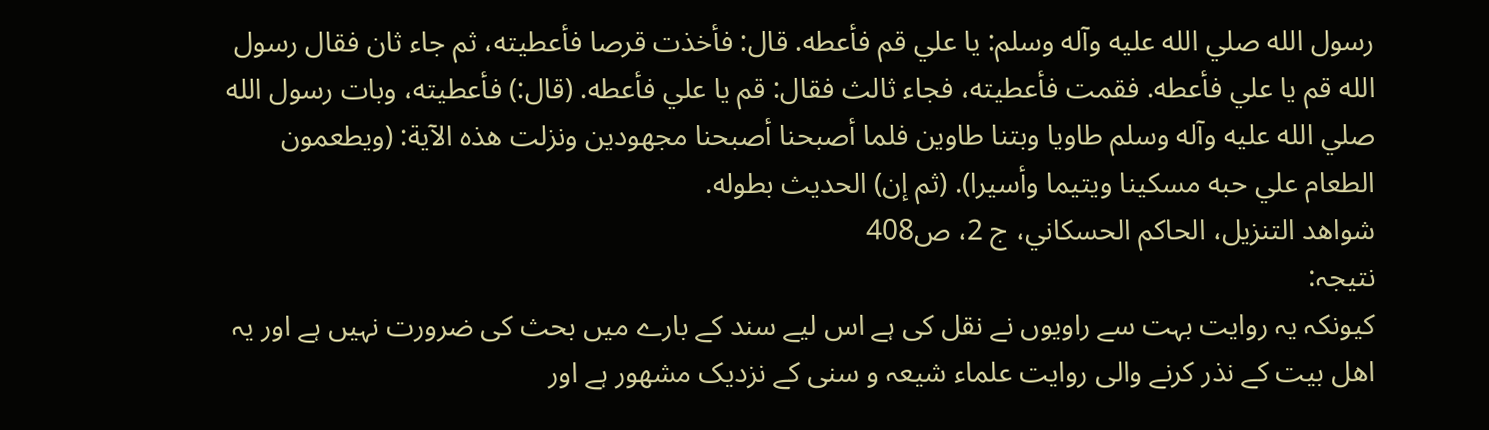رسول الله صلي الله عليه وآله وسلم: يا علي قم فأعطه. قال: فأخذت قرصا فأعطيته، ثم جاء ثان فقال رسول الله قم يا علي فأعطه. فقمت فأعطيته، فجاء ثالث فقال: قم يا علي فأعطه. (قال:) فأعطيته، وبات رسول الله صلي الله عليه وآله وسلم طاويا وبتنا طاوين فلما أصبحنا أصبحنا مجهودين ونزلت هذه الآية: (ويطعمون الطعام علي حبه مسكينا ويتيما وأسيرا). (ثم إن) الحديث بطوله.
شواهد التنزيل، الحاكم الحسكاني، ج 2، ص408
نتيجہ:
کیونکہ یہ روایت بہت سے راویوں نے نقل کی ہے اس لیے سند کے بارے میں بحث کی ضرورت نہیں ہے اور یہ اھل بیت کے نذر کرنے والی روایت علماء شیعہ و سنی کے نزدیک مشھور ہے اور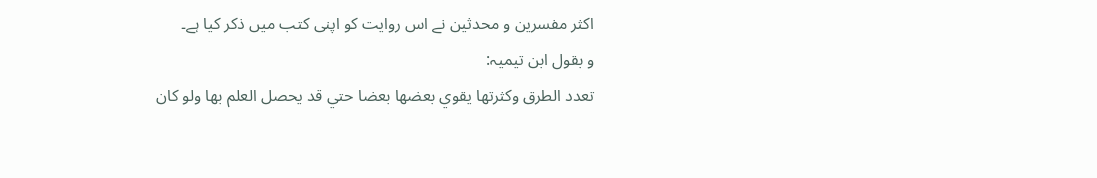اکثر مفسرین و محدثین نے اس روایت کو اپنی کتب میں ذکر کیا ہے۔
و بقول ابن تیمیہ:
تعدد الطرق وكثرتها يقوي بعضها بعضا حتي قد يحصل العلم بها ولو كان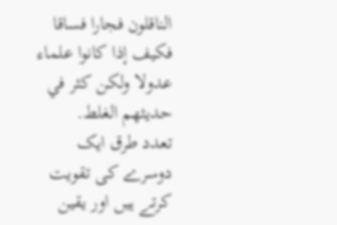الناقلون فجارا فساقا فكيف إذا كانوا علماء عدولا ولكن كثر في حديثهم الغلط.
تعدد طرق ایک دوسرے کی تقویت کرتے ہیں اور یقین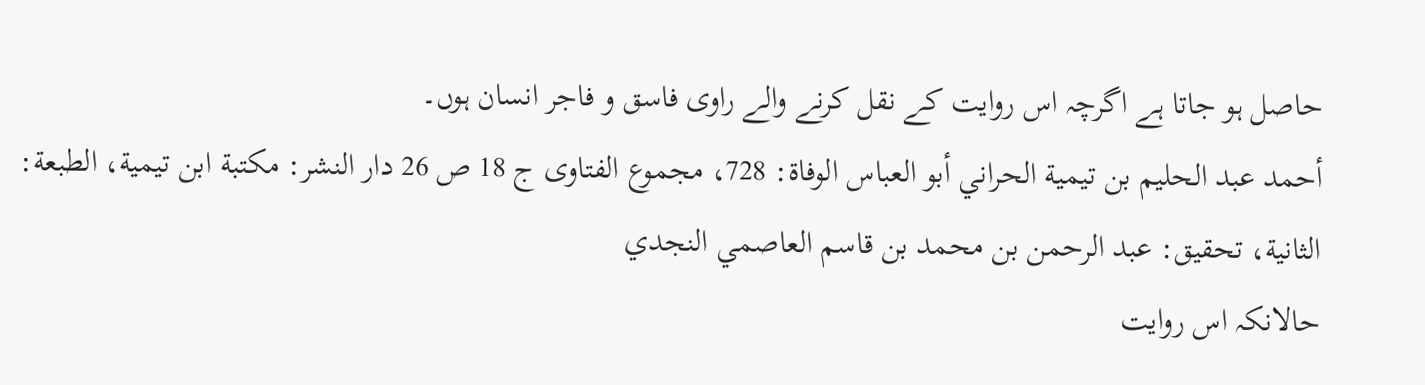حاصل ہو جاتا ہے اگرچہ اس روایت کے نقل کرنے والے راوی فاسق و فاجر انسان ہوں۔
أحمد عبد الحليم بن تيمية الحراني أبو العباس الوفاة: 728، مجموع الفتاوى ج 18 ص 26 دار النشر: مكتبة ابن تيمية، الطبعة: الثانية، تحقيق: عبد الرحمن بن محمد بن قاسم العاصمي النجدي
حالانکہ اس روایت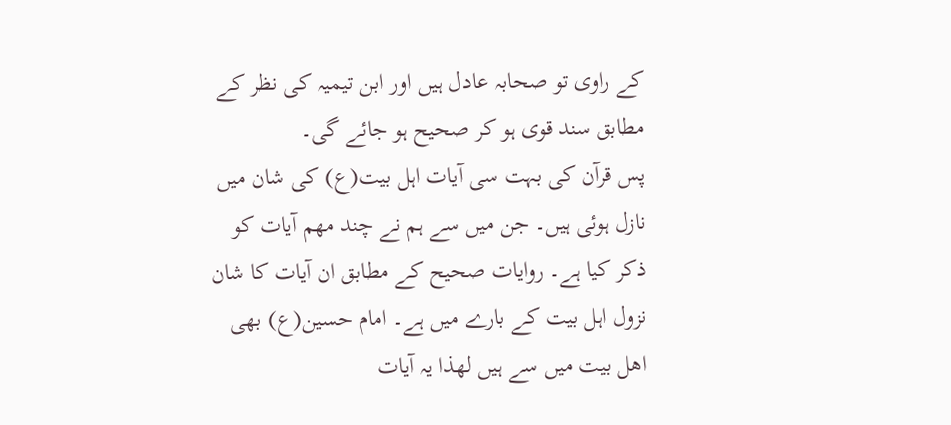کے راوی تو صحابہ عادل ہیں اور ابن تیمیہ کی نظر کے مطابق سند قوی ہو کر صحیح ہو جائے گی۔
پس قرآن کی بہت سی آیات اہل بیت(ع) کی شان میں نازل ہوئی ہیں۔ جن میں سے ہم نے چند مھم آیات کو ذکر کیا ہے۔ روایات صحیح کے مطابق ان آیات کا شان نزول اہل بیت کے بارے میں ہے۔ امام حسین(ع) بھی اھل بیت میں سے ہیں لھذا یہ آیات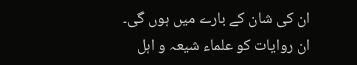ان کی شان کے بارے میں ہوں گی۔ ان روایات کو علماء شیعہ و اہل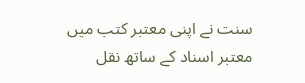سنت نے اپنی معتبر کتب میں معتبر اسناد کے ساتھ نقل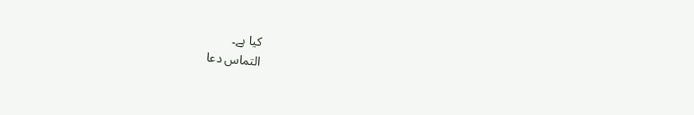کیا ہے۔
التماس دعا